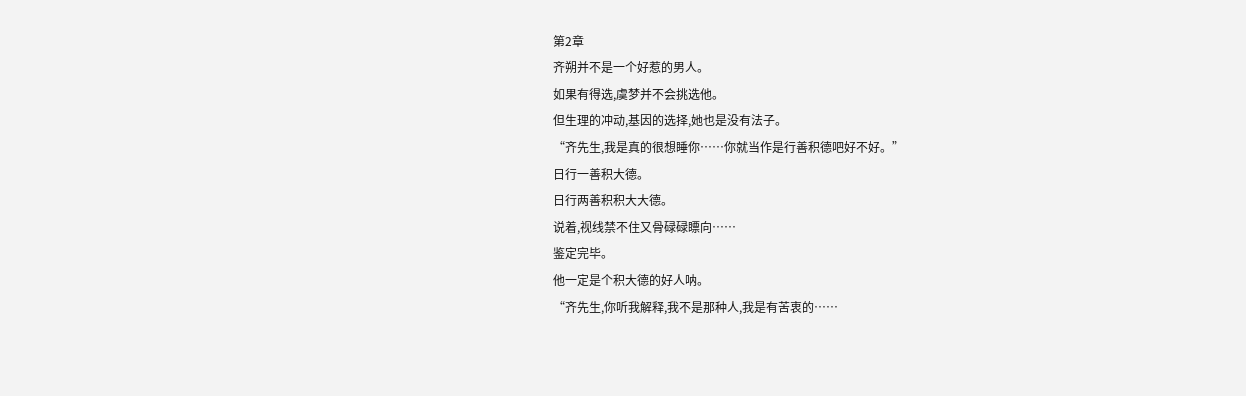第2章
齐朔并不是一个好惹的男人。
如果有得选,虞梦并不会挑选他。
但生理的冲动,基因的选择,她也是没有法子。
“齐先生,我是真的很想睡你……你就当作是行善积德吧好不好。”
日行一善积大德。
日行两善积积大大德。
说着,视线禁不住又骨碌碌瞟向……
鉴定完毕。
他一定是个积大德的好人呐。
“齐先生,你听我解释,我不是那种人,我是有苦衷的……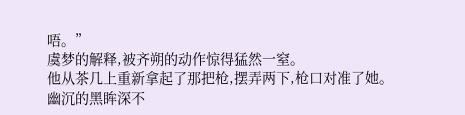唔。”
虞梦的解释,被齐朔的动作惊得猛然一窒。
他从茶几上重新拿起了那把枪,摆弄两下,枪口对准了她。
幽沉的黑眸深不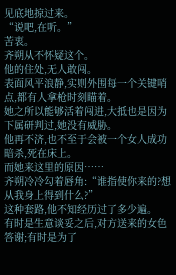见底地掠过来。
“说吧,在听。”
苦衷。
齐朔从不怀疑这个。
他的住处,无人敢闯。
表面风平浪静,实则外围每一个关键哨点,都有人拿枪时刻瞄着。
她之所以能够活着闯进,大抵也是因为下属研判过,她没有威胁。
他再不济,也不至于会被一个女人成功暗杀,死在床上。
而她来这里的原因……
齐朔冷冷勾着唇角:“谁指使你来的?想从我身上得到什么?”
这种套路,他不知经历过了多少遍。
有时是生意谈妥之后,对方送来的女色答谢;有时是为了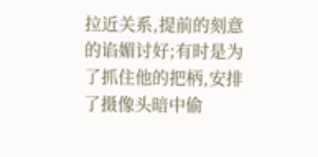拉近关系,提前的刻意的谄媚讨好;有时是为了抓住他的把柄,安排了摄像头暗中偷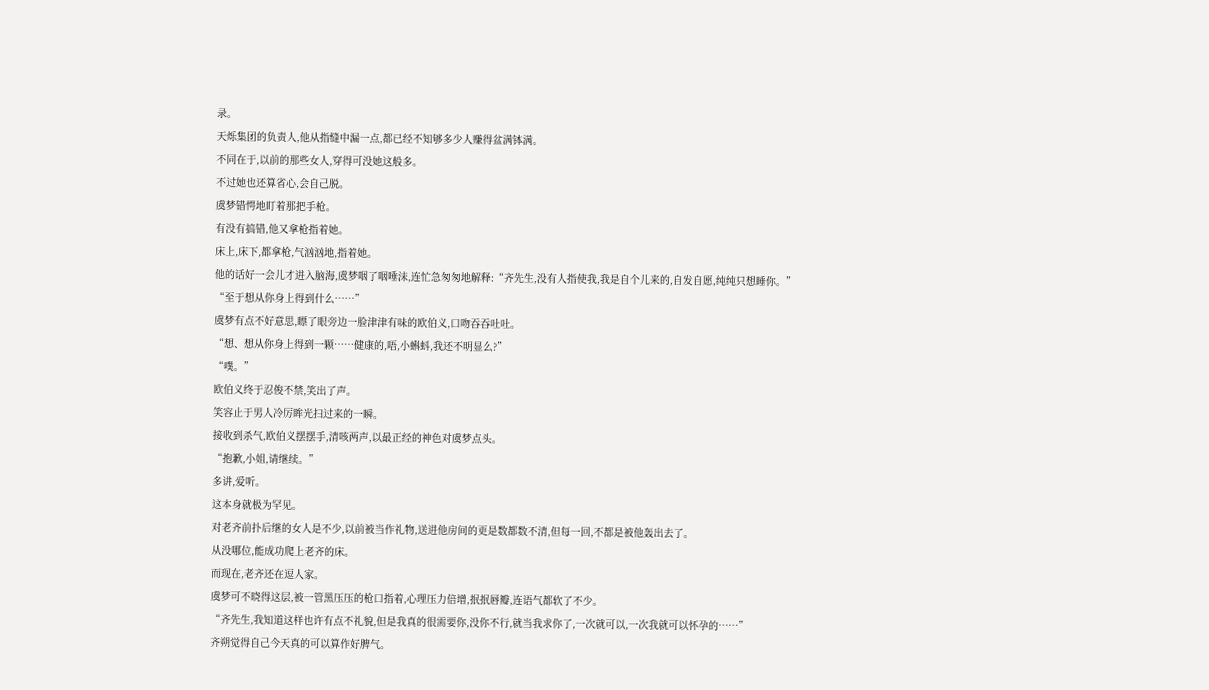录。
天烁集团的负责人,他从指缝中漏一点,都已经不知够多少人赚得盆满钵满。
不同在于,以前的那些女人,穿得可没她这般多。
不过她也还算省心,会自己脱。
虞梦错愕地盯着那把手枪。
有没有搞错,他又拿枪指着她。
床上,床下,都拿枪,气汹汹地,指着她。
他的话好一会儿才进入脑海,虞梦咽了咽唾沫,连忙急匆匆地解释:“齐先生,没有人指使我,我是自个儿来的,自发自愿,纯纯只想睡你。”
“至于想从你身上得到什么……”
虞梦有点不好意思,瞟了眼旁边一脸津津有味的欧伯义,口吻吞吞吐吐。
“想、想从你身上得到一颗……健康的,唔,小蝌蚪,我还不明显么?”
“噗。”
欧伯义终于忍俊不禁,笑出了声。
笑容止于男人冷厉眸光扫过来的一瞬。
接收到杀气,欧伯义摆摆手,清咳两声,以最正经的神色对虞梦点头。
“抱歉,小姐,请继续。”
多讲,爱听。
这本身就极为罕见。
对老齐前扑后继的女人是不少,以前被当作礼物,送进他房间的更是数都数不清,但每一回,不都是被他轰出去了。
从没哪位,能成功爬上老齐的床。
而现在,老齐还在逗人家。
虞梦可不晓得这层,被一管黑压压的枪口指着,心理压力倍增,抿抿唇瓣,连语气都软了不少。
“齐先生,我知道这样也许有点不礼貌,但是我真的很需要你,没你不行,就当我求你了,一次就可以,一次我就可以怀孕的……”
齐朔觉得自己今天真的可以算作好脾气。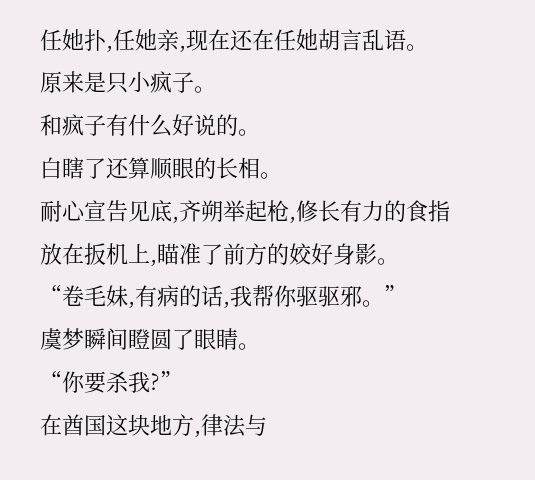任她扑,任她亲,现在还在任她胡言乱语。
原来是只小疯子。
和疯子有什么好说的。
白瞎了还算顺眼的长相。
耐心宣告见底,齐朔举起枪,修长有力的食指放在扳机上,瞄准了前方的姣好身影。
“卷毛妹,有病的话,我帮你驱驱邪。”
虞梦瞬间瞪圆了眼睛。
“你要杀我?”
在酋国这块地方,律法与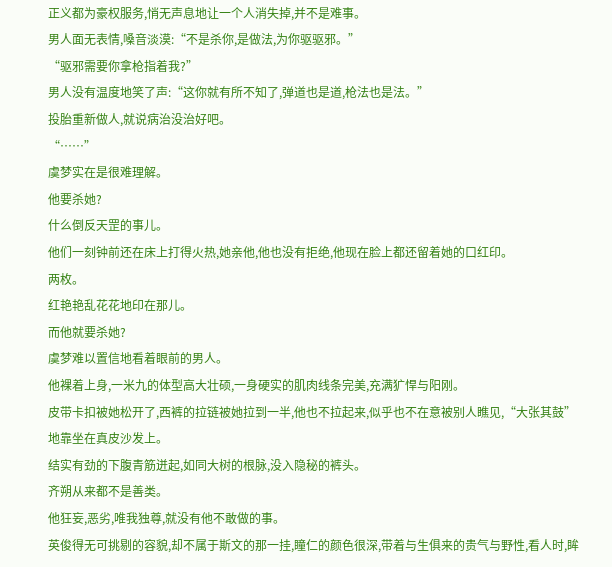正义都为豪权服务,悄无声息地让一个人消失掉,并不是难事。
男人面无表情,嗓音淡漠:“不是杀你,是做法,为你驱驱邪。”
“驱邪需要你拿枪指着我?”
男人没有温度地笑了声:“这你就有所不知了,弹道也是道,枪法也是法。”
投胎重新做人,就说病治没治好吧。
“……”
虞梦实在是很难理解。
他要杀她?
什么倒反天罡的事儿。
他们一刻钟前还在床上打得火热,她亲他,他也没有拒绝,他现在脸上都还留着她的口红印。
两枚。
红艳艳乱花花地印在那儿。
而他就要杀她?
虞梦难以置信地看着眼前的男人。
他裸着上身,一米九的体型高大壮硕,一身硬实的肌肉线条完美,充满犷悍与阳刚。
皮带卡扣被她松开了,西裤的拉链被她拉到一半,他也不拉起来,似乎也不在意被别人瞧见,“大张其鼓”地靠坐在真皮沙发上。
结实有劲的下腹青筋迸起,如同大树的根脉,没入隐秘的裤头。
齐朔从来都不是善类。
他狂妄,恶劣,唯我独尊,就没有他不敢做的事。
英俊得无可挑剔的容貌,却不属于斯文的那一挂,瞳仁的颜色很深,带着与生俱来的贵气与野性,看人时,眸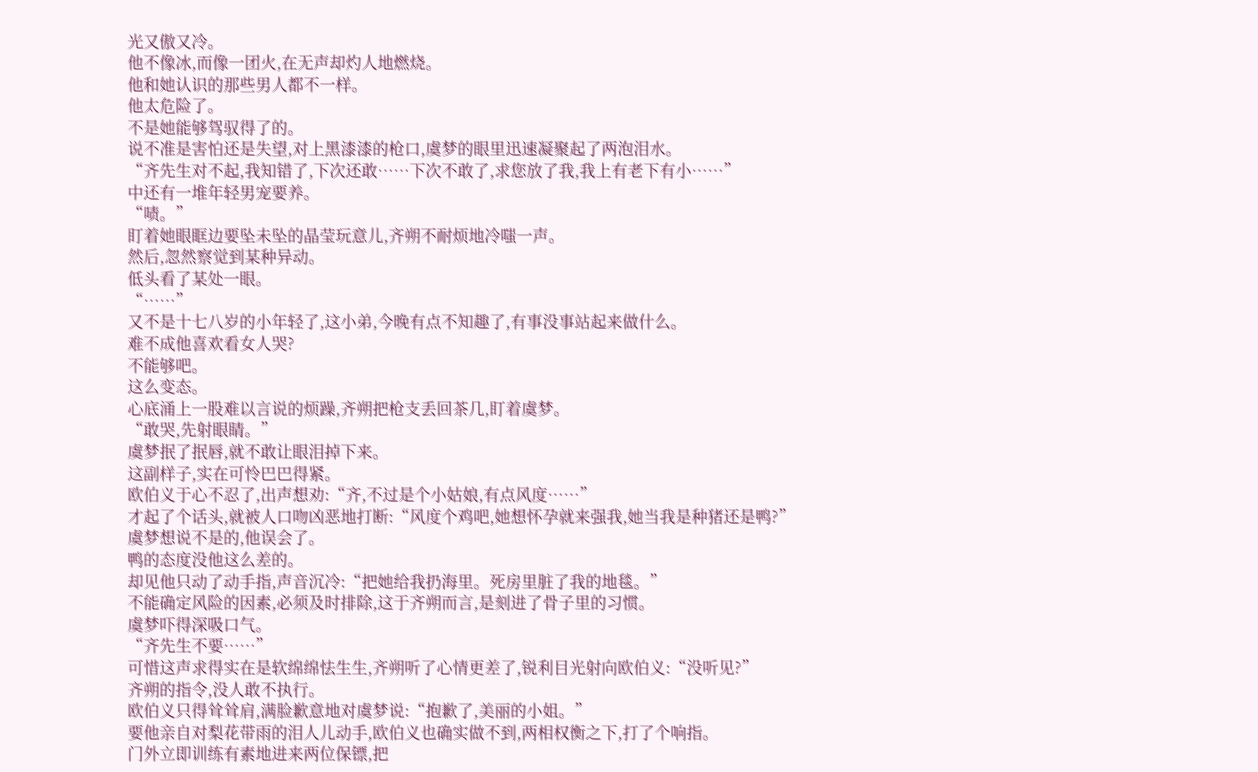光又傲又冷。
他不像冰,而像一团火,在无声却灼人地燃烧。
他和她认识的那些男人都不一样。
他太危险了。
不是她能够驾驭得了的。
说不准是害怕还是失望,对上黑漆漆的枪口,虞梦的眼里迅速凝聚起了两泡泪水。
“齐先生对不起,我知错了,下次还敢……下次不敢了,求您放了我,我上有老下有小……”
中还有一堆年轻男宠要养。
“啧。”
盯着她眼眶边要坠未坠的晶莹玩意儿,齐朔不耐烦地冷嗤一声。
然后,忽然察觉到某种异动。
低头看了某处一眼。
“……”
又不是十七八岁的小年轻了,这小弟,今晚有点不知趣了,有事没事站起来做什么。
难不成他喜欢看女人哭?
不能够吧。
这么变态。
心底涌上一股难以言说的烦躁,齐朔把枪支丢回茶几,盯着虞梦。
“敢哭,先射眼睛。”
虞梦抿了抿唇,就不敢让眼泪掉下来。
这副样子,实在可怜巴巴得紧。
欧伯义于心不忍了,出声想劝:“齐,不过是个小姑娘,有点风度……”
才起了个话头,就被人口吻凶恶地打断:“风度个鸡吧,她想怀孕就来强我,她当我是种猪还是鸭?”
虞梦想说不是的,他误会了。
鸭的态度没他这么差的。
却见他只动了动手指,声音沉冷:“把她给我扔海里。死房里脏了我的地毯。”
不能确定风险的因素,必须及时排除,这于齐朔而言,是刻进了骨子里的习惯。
虞梦吓得深吸口气。
“齐先生不要……”
可惜这声求得实在是软绵绵怯生生,齐朔听了心情更差了,锐利目光射向欧伯义:“没听见?”
齐朔的指令,没人敢不执行。
欧伯义只得耸耸肩,满脸歉意地对虞梦说:“抱歉了,美丽的小姐。”
要他亲自对梨花带雨的泪人儿动手,欧伯义也确实做不到,两相权衡之下,打了个响指。
门外立即训练有素地进来两位保镖,把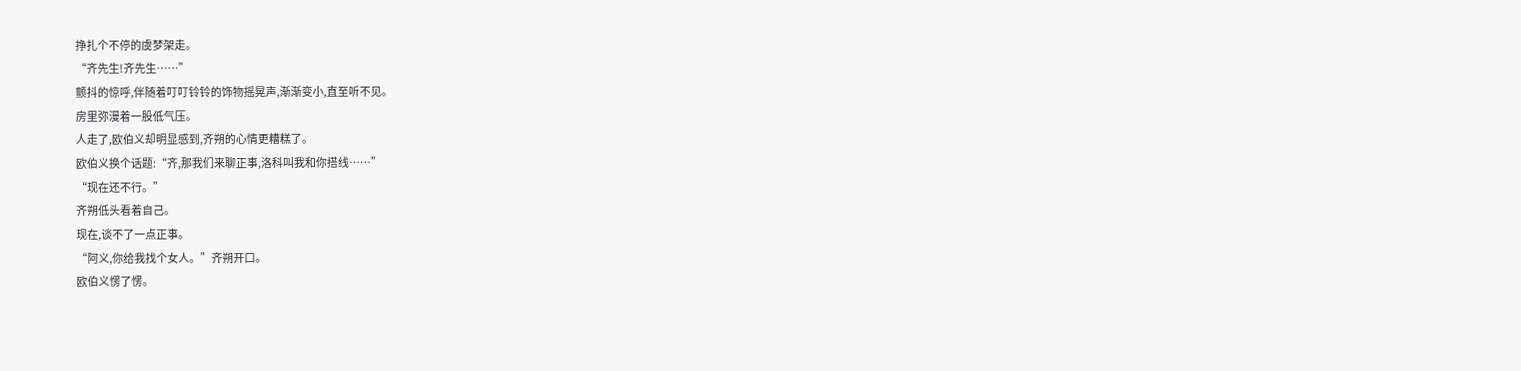挣扎个不停的虞梦架走。
“齐先生!齐先生……”
颤抖的惊呼,伴随着叮叮铃铃的饰物摇晃声,渐渐变小,直至听不见。
房里弥漫着一股低气压。
人走了,欧伯义却明显感到,齐朔的心情更糟糕了。
欧伯义换个话题:“齐,那我们来聊正事,洛科叫我和你搭线……”
“现在还不行。”
齐朔低头看着自己。
现在,谈不了一点正事。
“阿义,你给我找个女人。”齐朔开口。
欧伯义愣了愣。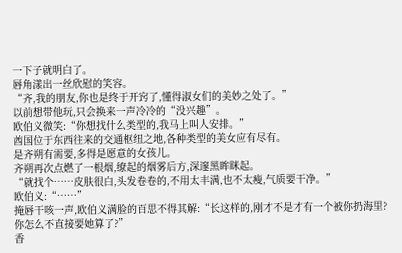一下子就明白了。
唇角漾出一丝欣慰的笑容。
“齐,我的朋友,你也是终于开窍了,懂得淑女们的美妙之处了。”
以前想带他玩,只会换来一声冷冷的“没兴趣”。
欧伯义微笑:“你想找什么类型的,我马上叫人安排。”
酋国位于东西往来的交通枢纽之地,各种类型的美女应有尽有。
是齐朔有需要,多得是愿意的女孩儿。
齐朔再次点燃了一根烟,缭起的烟雾后方,深邃黑眸眯起。
“就找个……皮肤很白,头发卷卷的,不用太丰满,也不太瘦,气质要干净。”
欧伯义:“……”
掩唇干咳一声,欧伯义满脸的百思不得其解:“长这样的,刚才不是才有一个被你扔海里?你怎么不直接要她算了?”
香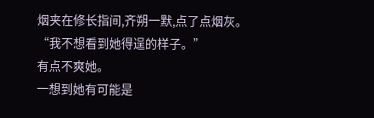烟夹在修长指间,齐朔一默,点了点烟灰。
“我不想看到她得逞的样子。”
有点不爽她。
一想到她有可能是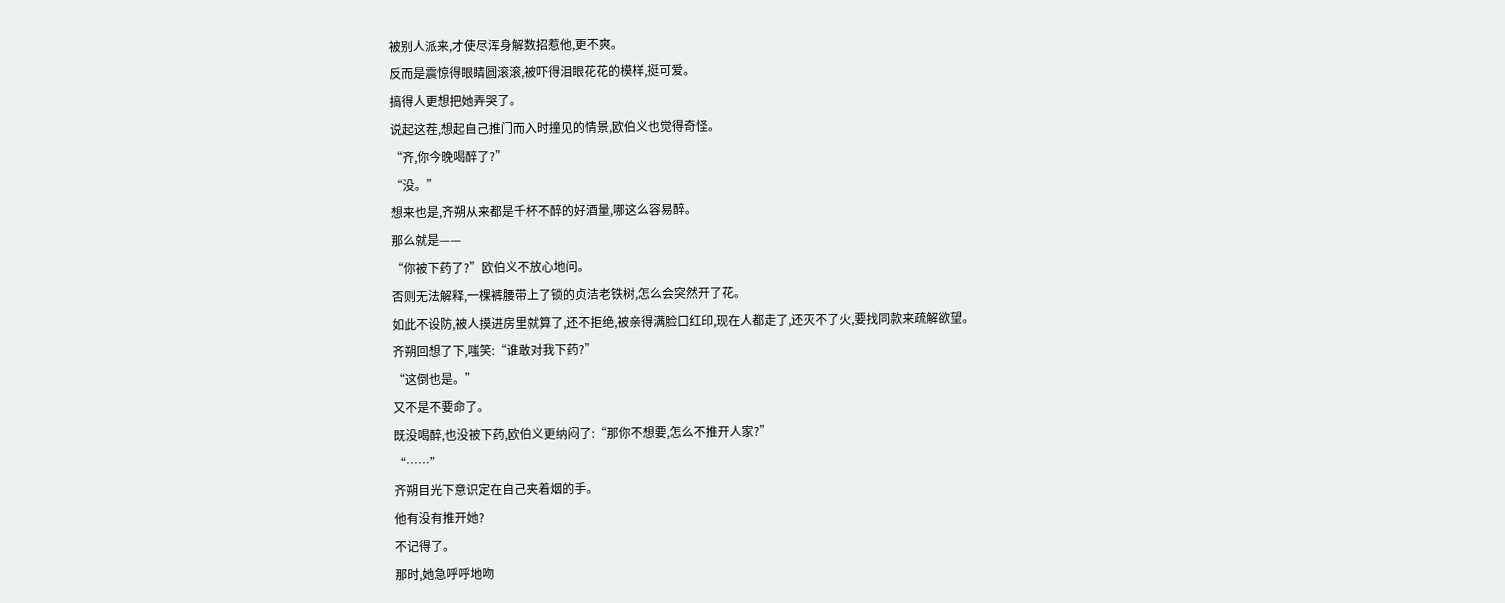被别人派来,才使尽浑身解数招惹他,更不爽。
反而是震惊得眼睛圆滚滚,被吓得泪眼花花的模样,挺可爱。
搞得人更想把她弄哭了。
说起这茬,想起自己推门而入时撞见的情景,欧伯义也觉得奇怪。
“齐,你今晚喝醉了?”
“没。”
想来也是,齐朔从来都是千杯不醉的好酒量,哪这么容易醉。
那么就是——
“你被下药了?”欧伯义不放心地问。
否则无法解释,一棵裤腰带上了锁的贞洁老铁树,怎么会突然开了花。
如此不设防,被人摸进房里就算了,还不拒绝,被亲得满脸口红印,现在人都走了,还灭不了火,要找同款来疏解欲望。
齐朔回想了下,嗤笑:“谁敢对我下药?”
“这倒也是。”
又不是不要命了。
既没喝醉,也没被下药,欧伯义更纳闷了:“那你不想要,怎么不推开人家?”
“……”
齐朔目光下意识定在自己夹着烟的手。
他有没有推开她?
不记得了。
那时,她急呼呼地吻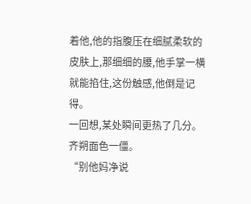着他,他的指腹压在细腻柔软的皮肤上,那细细的腰,他手掌一横就能掐住,这份触感,他倒是记得。
一回想,某处瞬间更热了几分。
齐朔面色一僵。
“别他妈净说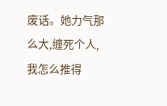废话。她力气那么大,缠死个人,我怎么推得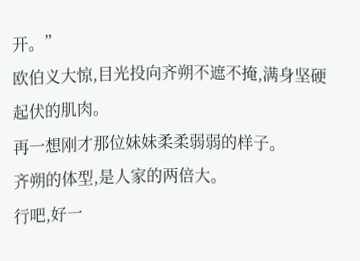开。”
欧伯义大惊,目光投向齐朔不遮不掩,满身坚硬起伏的肌肉。
再一想刚才那位妹妹柔柔弱弱的样子。
齐朔的体型,是人家的两倍大。
行吧,好一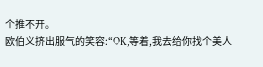个推不开。
欧伯义挤出服气的笑容:“OK,等着,我去给你找个美人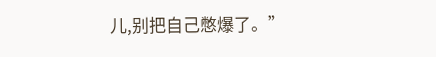儿,别把自己憋爆了。”